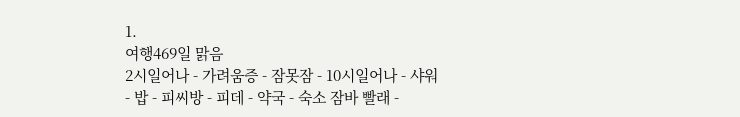1.
여행469일 맑음
2시일어나 - 가려움증 - 잠못잠 - 10시일어나 - 샤워 - 밥 - 피씨방 - 피데 - 약국 - 숙소 잠바 빨래 -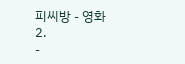피씨방 - 영화
2.
-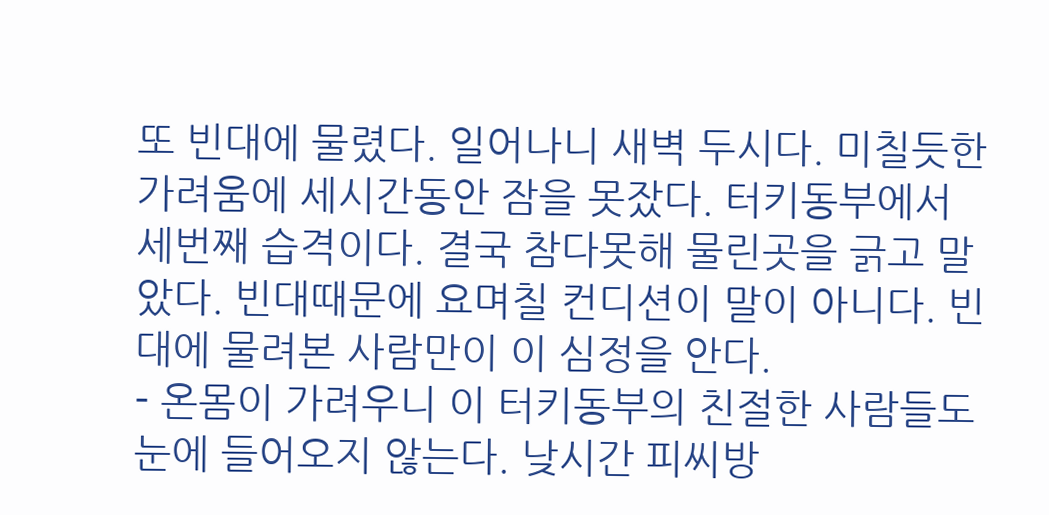또 빈대에 물렸다. 일어나니 새벽 두시다. 미칠듯한 가려움에 세시간동안 잠을 못잤다. 터키동부에서 세번째 습격이다. 결국 참다못해 물린곳을 긁고 말았다. 빈대때문에 요며칠 컨디션이 말이 아니다. 빈대에 물려본 사람만이 이 심정을 안다.
- 온몸이 가려우니 이 터키동부의 친절한 사람들도 눈에 들어오지 않는다. 낮시간 피씨방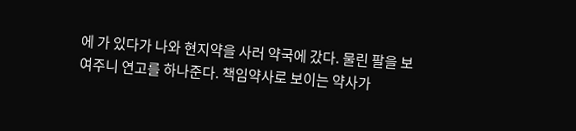에 가 있다가 나와 현지약을 사러 약국에 갔다. 물린 팔을 보여주니 연고를 하나준다. 책임약사로 보이는 약사가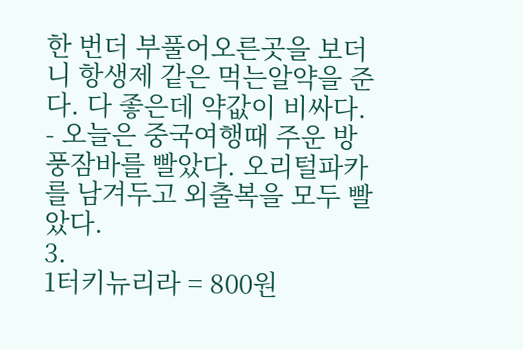한 번더 부풀어오른곳을 보더니 항생제 같은 먹는알약을 준다. 다 좋은데 약값이 비싸다.
- 오늘은 중국여행때 주운 방풍잠바를 빨았다. 오리털파카를 남겨두고 외출복을 모두 빨았다.
3.
1터키뉴리라 = 800원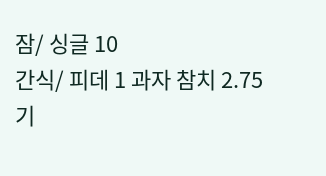잠/ 싱글 10
간식/ 피데 1 과자 참치 2.75
기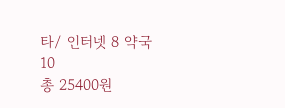타/ 인터넷 8 약국 10
총 25400원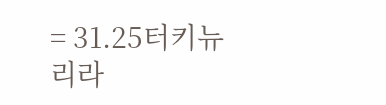= 31.25터키뉴리라